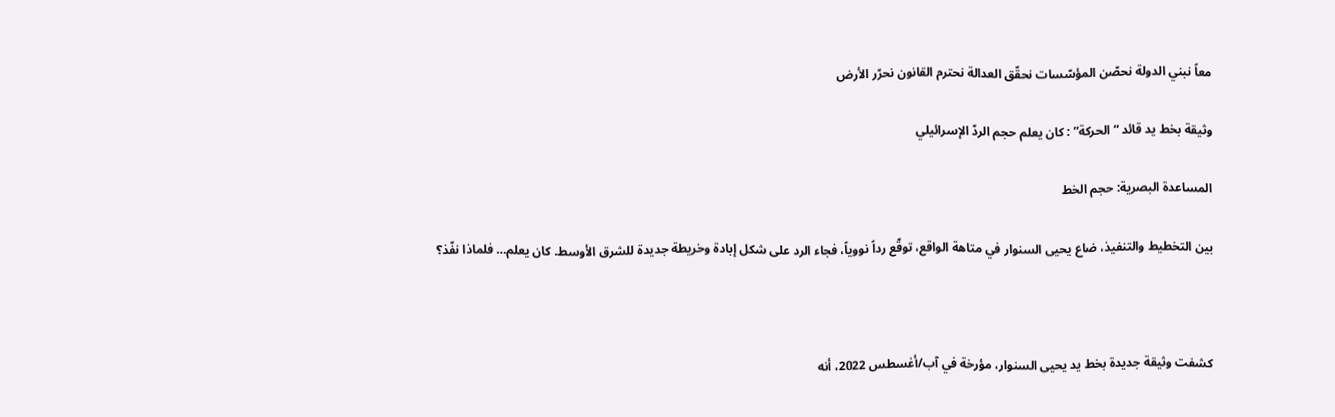معاً نبني الدولة نحصّن المؤسّسات نحقّق العدالة نحترم القانون نحرّر الأرض

وثيقة بخط يد قائد “الحركة” : كان يعلم حجم الردّ الإسرائيلي

المساعدة البصرية: حجم الخط

بين التخطيط والتنفيذ، ضاع يحيى السنوار في متاهة الواقع، توقّع رداً نووياً، فجاء الرد على شكل إبادة وخريطة جديدة للشرق الأوسط. كان يعلم… فلماذا نفّذ؟



كشفت وثيقة جديدة بخط يد يحيى السنوار، مؤرخة في آب/أغسطس 2022، أنه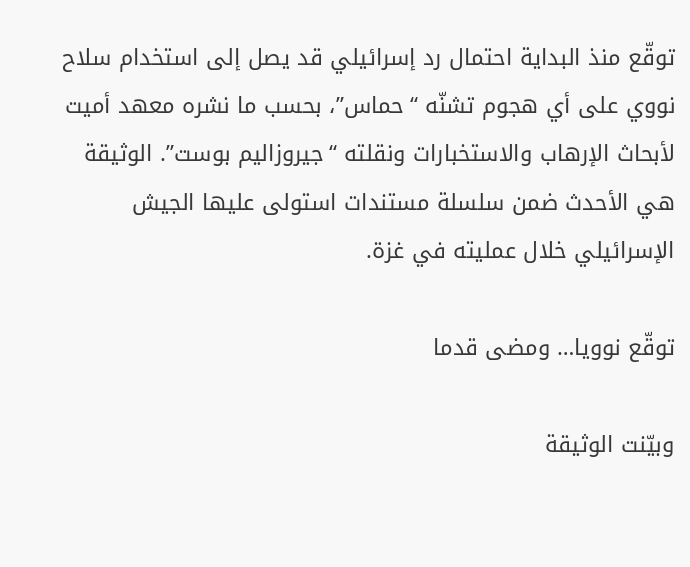توقّع منذ البداية احتمال رد إسرائيلي قد يصل إلى استخدام سلاح نووي على أي هجوم تشنّه “حماس”، بحسب ما نشره معهد أميت لأبحاث الإرهاب والاستخبارات ونقلته “جيروزاليم بوست”. الوثيقة هي الأحدث ضمن سلسلة مستندات استولى عليها الجيش الإسرائيلي خلال عمليته في غزة.

توقّع نوويا… ومضى قدما

وبيّنت الوثيقة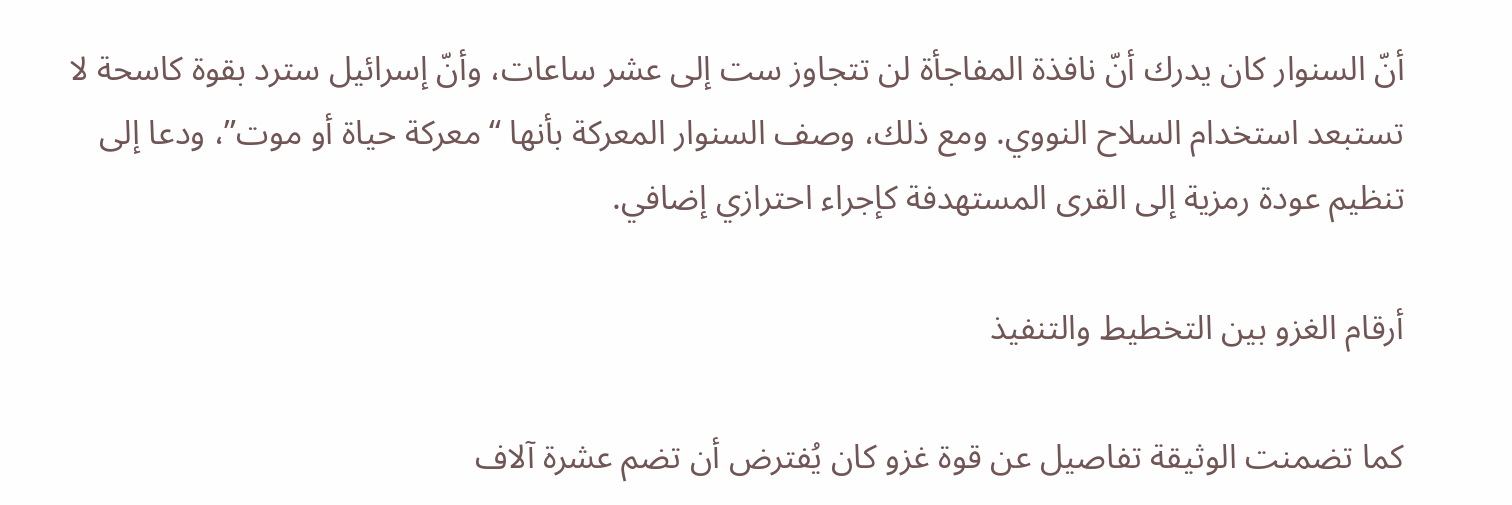أنّ السنوار كان يدرك أنّ نافذة المفاجأة لن تتجاوز ست إلى عشر ساعات، وأنّ إسرائيل سترد بقوة كاسحة لا تستبعد استخدام السلاح النووي. ومع ذلك، وصف السنوار المعركة بأنها “معركة حياة أو موت”، ودعا إلى تنظيم عودة رمزية إلى القرى المستهدفة كإجراء احترازي إضافي.

أرقام الغزو بين التخطيط والتنفيذ

كما تضمنت الوثيقة تفاصيل عن قوة غزو كان يُفترض أن تضم عشرة آلاف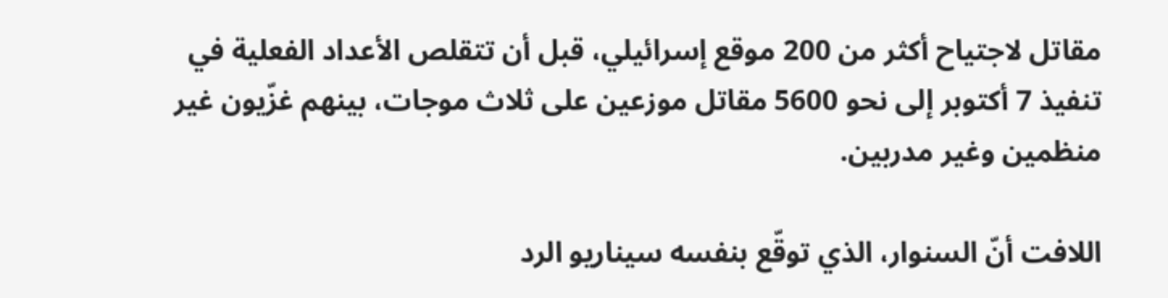مقاتل لاجتياح أكثر من 200 موقع إسرائيلي، قبل أن تتقلص الأعداد الفعلية في تنفيذ 7 أكتوبر إلى نحو 5600 مقاتل موزعين على ثلاث موجات، بينهم غزّيون غير منظمين وغير مدربين.

اللافت أنّ السنوار، الذي توقّع بنفسه سيناريو الرد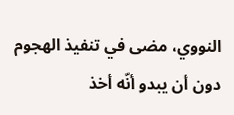النووي، مضى في تنفيذ الهجوم دون أن يبدو أنّه أخذ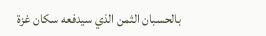بالحسبان الثمن الذي سيدفعه سكان غزة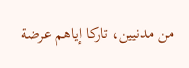من مدنيين، تاركا إياهم عرضة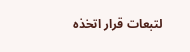لتبعات قرار اتخذه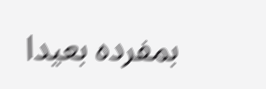بمفرده بعيدا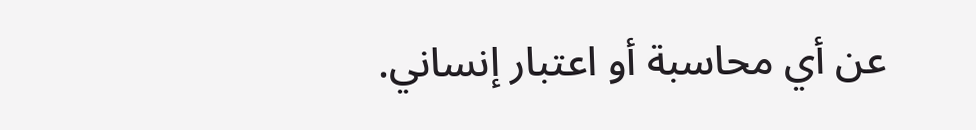عن أي محاسبة أو اعتبار إنساني.